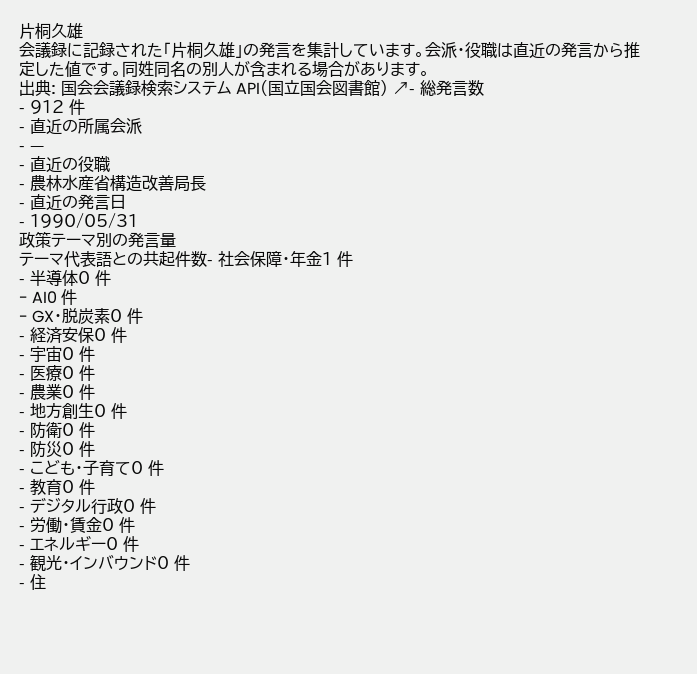片桐久雄
会議録に記録された「片桐久雄」の発言を集計しています。会派・役職は直近の発言から推定した値です。同姓同名の別人が含まれる場合があります。
出典: 国会会議録検索システム API(国立国会図書館) ↗- 総発言数
- 912 件
- 直近の所属会派
- —
- 直近の役職
- 農林水産省構造改善局長
- 直近の発言日
- 1990/05/31
政策テーマ別の発言量
テーマ代表語との共起件数- 社会保障・年金1 件
- 半導体0 件
- AI0 件
- GX・脱炭素0 件
- 経済安保0 件
- 宇宙0 件
- 医療0 件
- 農業0 件
- 地方創生0 件
- 防衛0 件
- 防災0 件
- こども・子育て0 件
- 教育0 件
- デジタル行政0 件
- 労働・賃金0 件
- エネルギー0 件
- 観光・インバウンド0 件
- 住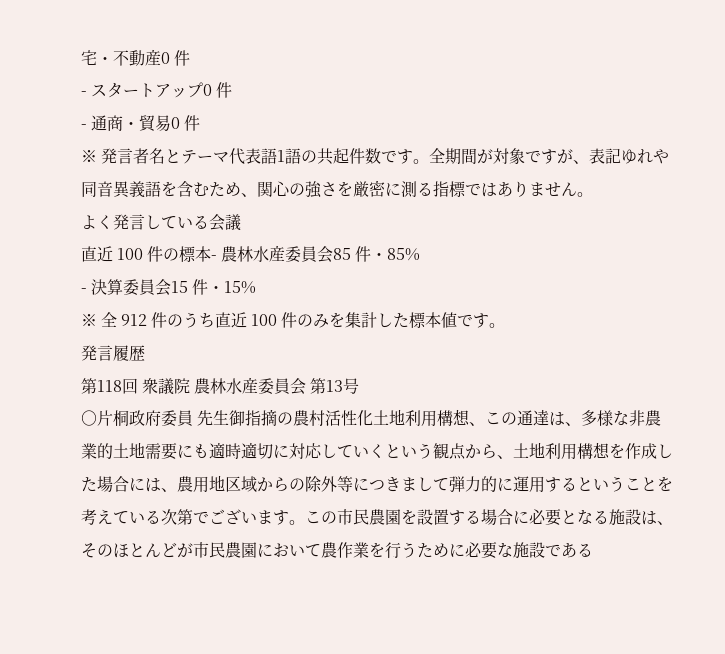宅・不動産0 件
- スタートアップ0 件
- 通商・貿易0 件
※ 発言者名とテーマ代表語1語の共起件数です。全期間が対象ですが、表記ゆれや 同音異義語を含むため、関心の強さを厳密に測る指標ではありません。
よく発言している会議
直近 100 件の標本- 農林水産委員会85 件・85%
- 決算委員会15 件・15%
※ 全 912 件のうち直近 100 件のみを集計した標本値です。
発言履歴
第118回 衆議院 農林水産委員会 第13号
○片桐政府委員 先生御指摘の農村活性化土地利用構想、この通達は、多様な非農業的土地需要にも適時適切に対応していくという観点から、土地利用構想を作成した場合には、農用地区域からの除外等につきまして弾力的に運用するということを考えている次第でございます。この市民農園を設置する場合に必要となる施設は、そのほとんどが市民農園において農作業を行うために必要な施設である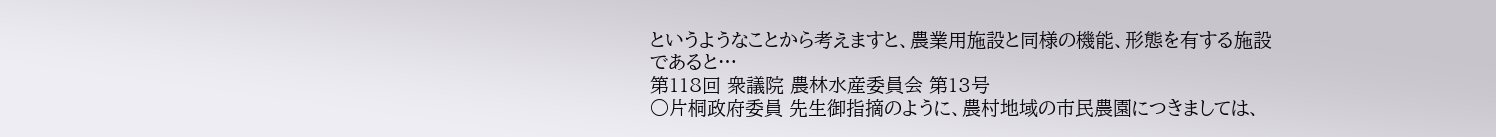というようなことから考えますと、農業用施設と同様の機能、形態を有する施設であると…
第118回 衆議院 農林水産委員会 第13号
○片桐政府委員 先生御指摘のように、農村地域の市民農園につきましては、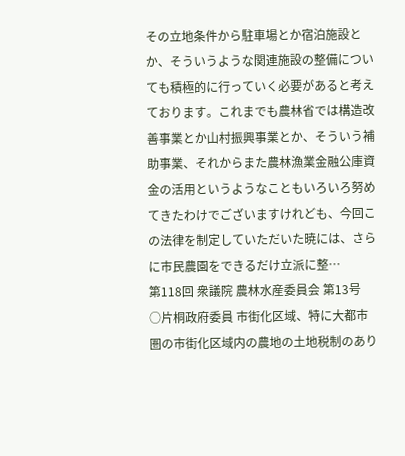その立地条件から駐車場とか宿泊施設とか、そういうような関連施設の整備についても積極的に行っていく必要があると考えております。これまでも農林省では構造改善事業とか山村振興事業とか、そういう補助事業、それからまた農林漁業金融公庫資金の活用というようなこともいろいろ努めてきたわけでございますけれども、今回この法律を制定していただいた暁には、さらに市民農園をできるだけ立派に整…
第118回 衆議院 農林水産委員会 第13号
○片桐政府委員 市街化区域、特に大都市圏の市街化区域内の農地の土地税制のあり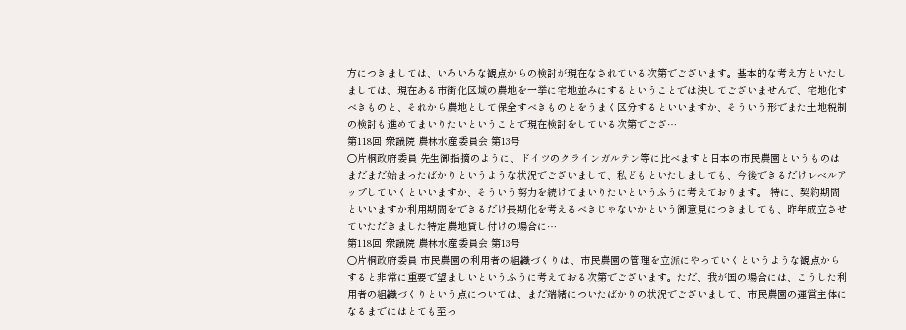方につきましては、いろいろな観点からの検討が現在なされている次第でございます。基本的な考え方といたしましては、現在ある市街化区域の農地を一挙に宅地並みにするということでは決してございませんで、宅地化すべきものと、それから農地として保全すべきものとをうまく区分するといいますか、そういう形でまた土地税制の検討も進めてまいりたいということで現在検討をしている次第でござ…
第118回 衆議院 農林水産委員会 第13号
○片桐政府委員 先生御指摘のように、ドイツのクラインガルテン等に比べますと日本の市民農園というものはまだまだ始まったばかりというような状況でございまして、私どもといたしましても、今後できるだけレベルアップしていくといいますか、そういう努力を続けてまいりたいというふうに考えております。 特に、契約期間といいますか利用期間をできるだけ長期化を考えるべきじゃないかという御意見につきましても、昨年成立させていただきました特定農地貸し付けの場合に…
第118回 衆議院 農林水産委員会 第13号
○片桐政府委員 市民農園の利用者の組織づくりは、市民農園の管理を立派にやっていくというような観点からすると非常に重要で望ましいというふうに考えておる次第でございます。ただ、我が国の場合には、こうした利用者の組織づくりという点については、まだ端緒についたばかりの状況でございまして、市民農園の運営主体になるまでにはとても至っ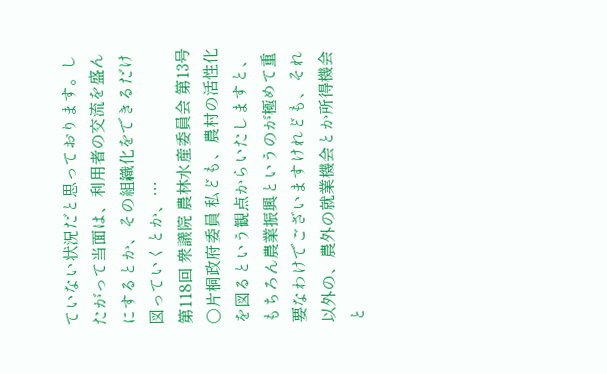ていない状況だと思っております。したがって当面は、利用者の交流を盛んにするとか、その組織化をできるだけ図っていくとか、…
第118回 衆議院 農林水産委員会 第13号
○片桐政府委員 私ども、農村の活性化を図るという観点からいたしますと、もちろん農業振興というのが極めて重要なわけでございますけれども、それ以外の、農外の就業機会とか所得機会と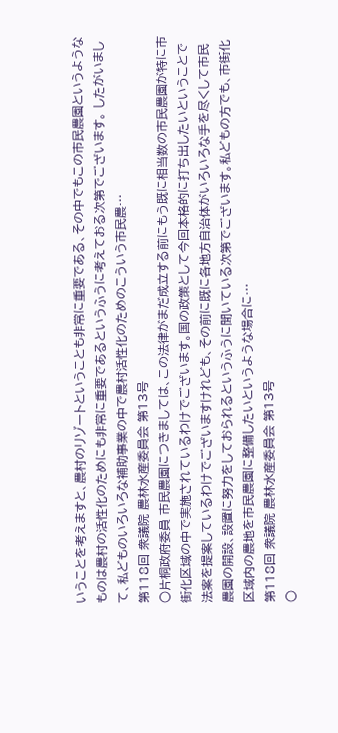いうことを考えますと、農村のリゾートということも非常に重要である、その中でもこの市民農園というようなものは農村の活性化のためにも非常に重要であるというふうに考えておる次第でございます。 したがいまして、私どものいろいろな補助事業の中で農村活性化のためのこういう市民農…
第118回 衆議院 農林水産委員会 第13号
○片桐政府委員 市民農園につきましては、この法律がまだ成立する前にもう既に相当数の市民農園が特に市街化区域の中で実施されているわけでございます。国の政策として今回本格的に打ち出したいということで法案を提案しているわけでございますけれども、その前に既に各地方自治体がいろいろな手を尽くして市民農園の開設、設置に努力をしておられるというふうに聞いている次第でございます。私どもの方でも、市街化区域内の農地を市民農園に整備したいというような場合に…
第118回 衆議院 農林水産委員会 第13号
○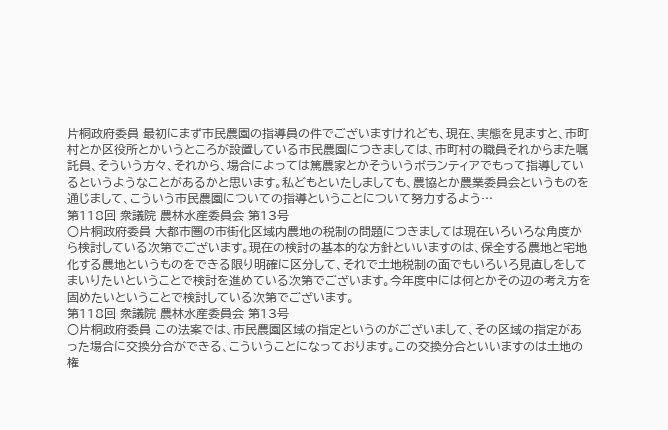片桐政府委員 最初にまず市民農園の指導員の件でございますけれども、現在、実態を見ますと、市町村とか区役所とかいうところが設置している市民農園につきましては、市町村の職員それからまた嘱託員、そういう方々、それから、場合によっては篤農家とかそういうボランティアでもって指導しているというようなことがあるかと思います。私どもといたしましても、農協とか農業委員会というものを通じまして、こういう市民農園についての指導ということについて努力するよう…
第118回 衆議院 農林水産委員会 第13号
○片桐政府委員 大都市圏の市街化区域内農地の税制の問題につきましては現在いろいろな角度から検討している次第でございます。現在の検討の基本的な方針といいますのは、保全する農地と宅地化する農地というものをできる限り明確に区分して、それで土地税制の面でもいろいろ見直しをしてまいりたいということで検討を進めている次第でございます。今年度中には何とかその辺の考え方を固めたいということで検討している次第でございます。
第118回 衆議院 農林水産委員会 第13号
○片桐政府委員 この法案では、市民農園区域の指定というのがございまして、その区域の指定があった場合に交換分合ができる、こういうことになっております。この交換分合といいますのは土地の権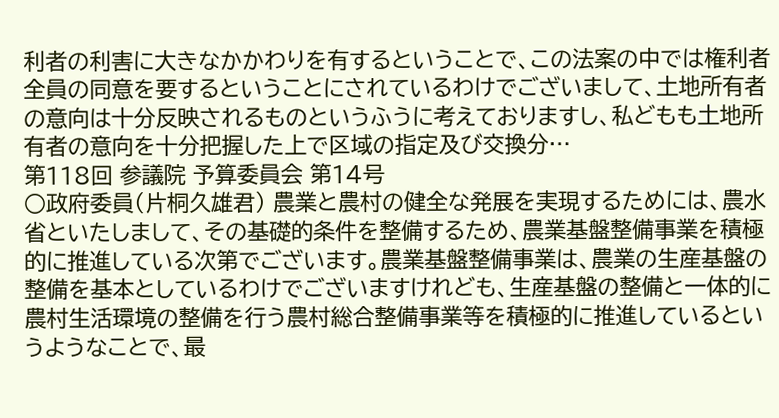利者の利害に大きなかかわりを有するということで、この法案の中では権利者全員の同意を要するということにされているわけでございまして、土地所有者の意向は十分反映されるものというふうに考えておりますし、私どもも土地所有者の意向を十分把握した上で区域の指定及び交換分…
第118回 参議院 予算委員会 第14号
○政府委員(片桐久雄君) 農業と農村の健全な発展を実現するためには、農水省といたしまして、その基礎的条件を整備するため、農業基盤整備事業を積極的に推進している次第でございます。農業基盤整備事業は、農業の生産基盤の整備を基本としているわけでございますけれども、生産基盤の整備と一体的に農村生活環境の整備を行う農村総合整備事業等を積極的に推進しているというようなことで、最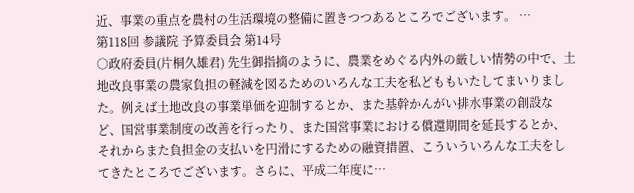近、事業の重点を農村の生活環境の整備に置きつつあるところでございます。 …
第118回 参議院 予算委員会 第14号
○政府委員(片桐久雄君) 先生御指摘のように、農業をめぐる内外の厳しい情勢の中で、土地改良事業の農家負担の軽減を図るためのいろんな工夫を私どももいたしてまいりました。例えば土地改良の事業単価を迎制するとか、また基幹かんがい排水事業の創設など、国営事業制度の改善を行ったり、また国営事業における償還期間を延長するとか、それからまた負担金の支払いを円滑にするための融資措置、こういういろんな工夫をしてきたところでございます。さらに、平成二年度に…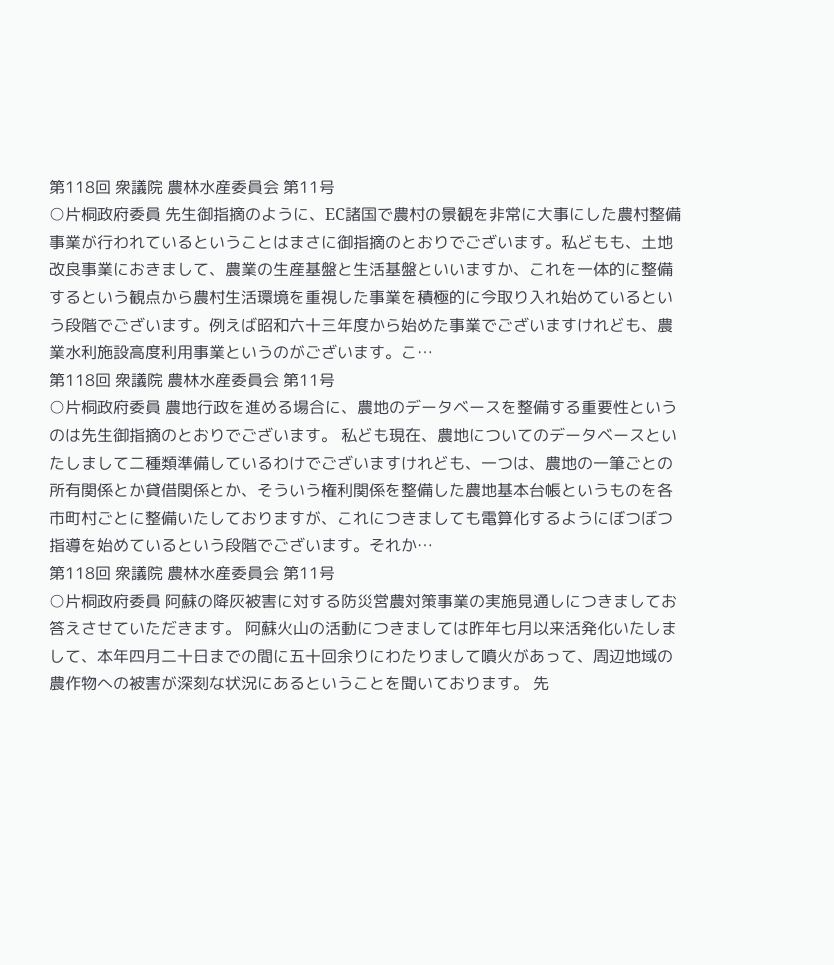第118回 衆議院 農林水産委員会 第11号
○片桐政府委員 先生御指摘のように、EC諸国で農村の景観を非常に大事にした農村整備事業が行われているということはまさに御指摘のとおりでございます。私どもも、土地改良事業におきまして、農業の生産基盤と生活基盤といいますか、これを一体的に整備するという観点から農村生活環境を重視した事業を積極的に今取り入れ始めているという段階でございます。例えば昭和六十三年度から始めた事業でございますけれども、農業水利施設高度利用事業というのがございます。こ…
第118回 衆議院 農林水産委員会 第11号
○片桐政府委員 農地行政を進める場合に、農地のデータベースを整備する重要性というのは先生御指摘のとおりでございます。 私ども現在、農地についてのデータベースといたしまして二種類準備しているわけでございますけれども、一つは、農地の一筆ごとの所有関係とか貸借関係とか、そういう権利関係を整備した農地基本台帳というものを各市町村ごとに整備いたしておりますが、これにつきましても電算化するようにぼつぼつ指導を始めているという段階でございます。それか…
第118回 衆議院 農林水産委員会 第11号
○片桐政府委員 阿蘇の降灰被害に対する防災営農対策事業の実施見通しにつきましてお答えさせていただきます。 阿蘇火山の活動につきましては昨年七月以来活発化いたしまして、本年四月二十日までの間に五十回余りにわたりまして噴火があって、周辺地域の農作物への被害が深刻な状況にあるということを聞いております。 先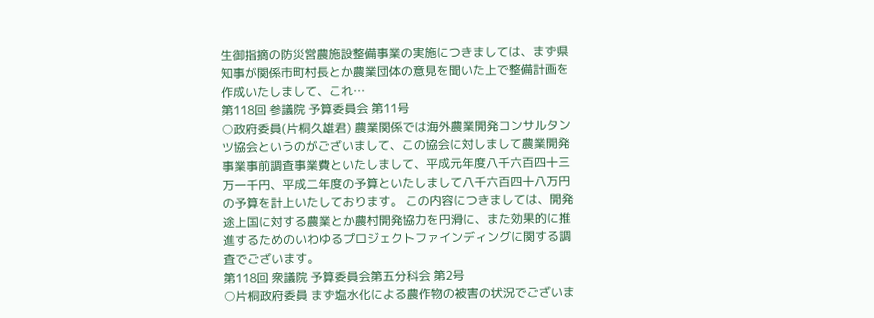生御指摘の防災営農施設整備事業の実施につきましては、まず県知事が関係市町村長とか農業団体の意見を聞いた上で整備計画を作成いたしまして、これ…
第118回 参議院 予算委員会 第11号
○政府委員(片桐久雄君) 農業関係では海外農業開発コンサルタンツ協会というのがございまして、この協会に対しまして農業開発事業事前調査事業費といたしまして、平成元年度八千六百四十三万一千円、平成二年度の予算といたしまして八千六百四十八万円の予算を計上いたしております。 この内容につきましては、開発途上国に対する農業とか農村開発協力を円滑に、また効果的に推進するためのいわゆるプロジェクトファインディングに関する調査でございます。
第118回 衆議院 予算委員会第五分科会 第2号
○片桐政府委員 まず塩水化による農作物の被害の状況でございま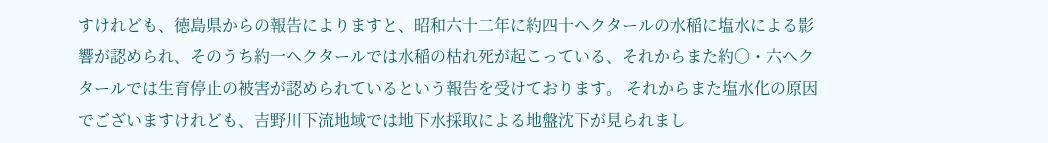すけれども、徳島県からの報告によりますと、昭和六十二年に約四十ヘクタールの水稲に塩水による影響が認められ、そのうち約一ヘクタールでは水稲の枯れ死が起こっている、それからまた約〇・六ヘクタールでは生育停止の被害が認められているという報告を受けております。 それからまた塩水化の原因でございますけれども、吉野川下流地域では地下水採取による地盤沈下が見られまし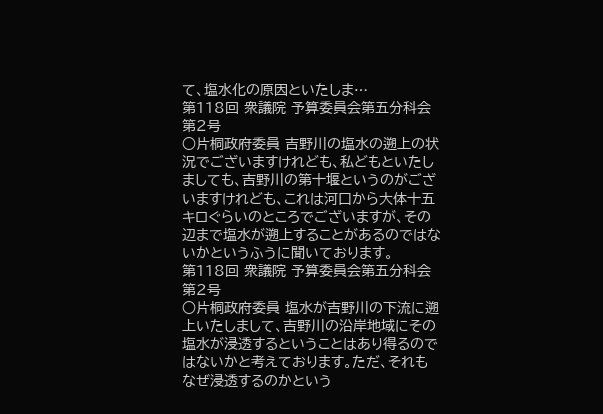て、塩水化の原因といたしま…
第118回 衆議院 予算委員会第五分科会 第2号
○片桐政府委員 吉野川の塩水の遡上の状況でございますけれども、私どもといたしましても、吉野川の第十堰というのがございますけれども、これは河口から大体十五キロぐらいのところでございますが、その辺まで塩水が遡上することがあるのではないかというふうに聞いております。
第118回 衆議院 予算委員会第五分科会 第2号
○片桐政府委員 塩水が吉野川の下流に遡上いたしまして、吉野川の沿岸地域にその塩水が浸透するということはあり得るのではないかと考えております。ただ、それもなぜ浸透するのかという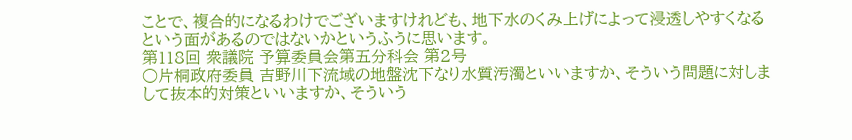ことで、複合的になるわけでございますけれども、地下水のくみ上げによって浸透しやすくなるという面があるのではないかというふうに思います。
第118回 衆議院 予算委員会第五分科会 第2号
○片桐政府委員 吉野川下流域の地盤沈下なり水質汚濁といいますか、そういう問題に対しまして抜本的対策といいますか、そういう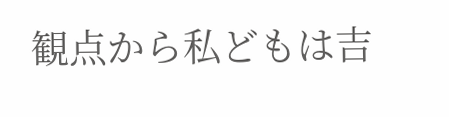観点から私どもは吉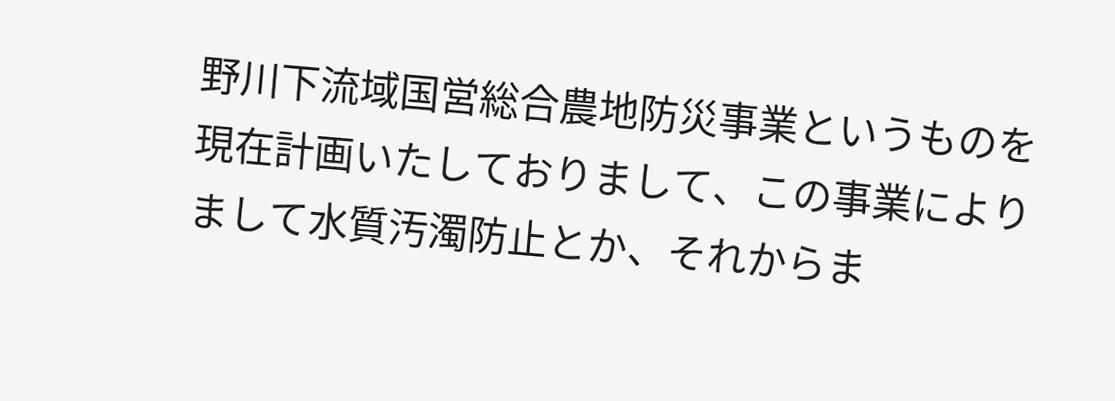野川下流域国営総合農地防災事業というものを現在計画いたしておりまして、この事業によりまして水質汚濁防止とか、それからま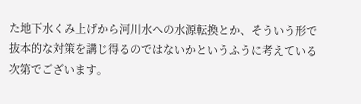た地下水くみ上げから河川水への水源転換とか、そういう形で抜本的な対策を講じ得るのではないかというふうに考えている次第でございます。